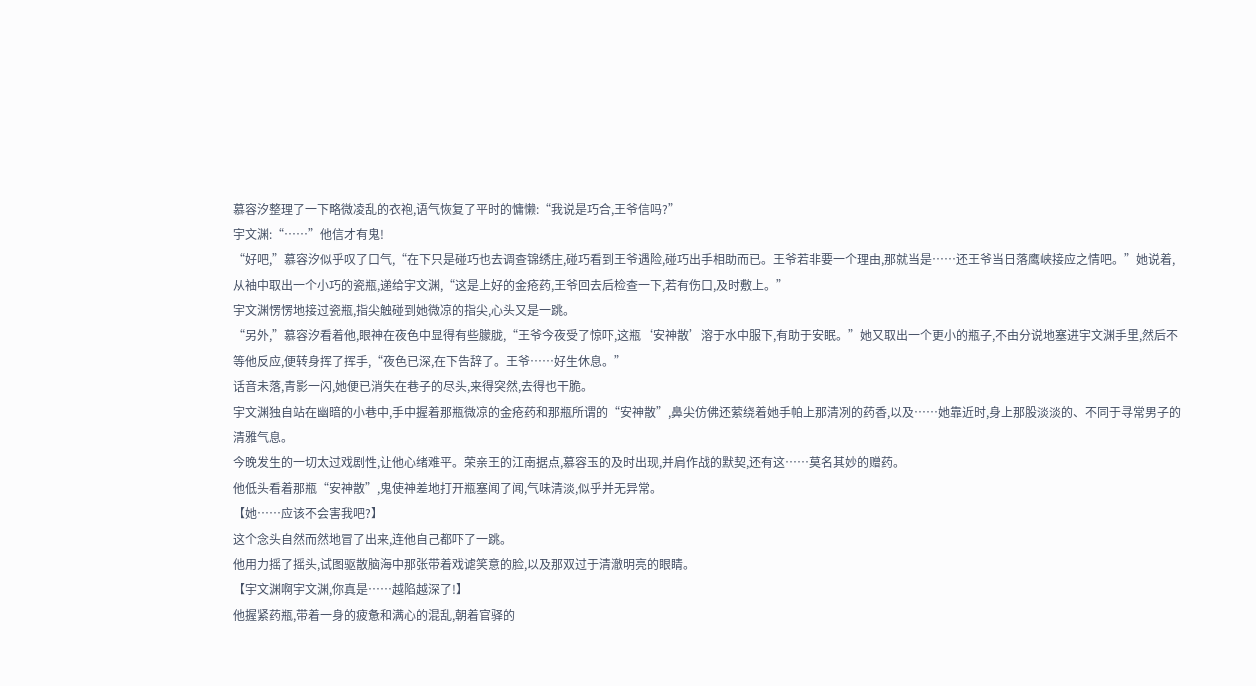慕容汐整理了一下略微凌乱的衣袍,语气恢复了平时的慵懒:“我说是巧合,王爷信吗?”
宇文渊:“……”他信才有鬼!
“好吧,”慕容汐似乎叹了口气,“在下只是碰巧也去调查锦绣庄,碰巧看到王爷遇险,碰巧出手相助而已。王爷若非要一个理由,那就当是……还王爷当日落鹰峡接应之情吧。”她说着,从袖中取出一个小巧的瓷瓶,递给宇文渊,“这是上好的金疮药,王爷回去后检查一下,若有伤口,及时敷上。”
宇文渊愣愣地接过瓷瓶,指尖触碰到她微凉的指尖,心头又是一跳。
“另外,”慕容汐看着他,眼神在夜色中显得有些朦胧,“王爷今夜受了惊吓,这瓶‘安神散’溶于水中服下,有助于安眠。”她又取出一个更小的瓶子,不由分说地塞进宇文渊手里,然后不等他反应,便转身挥了挥手,“夜色已深,在下告辞了。王爷……好生休息。”
话音未落,青影一闪,她便已消失在巷子的尽头,来得突然,去得也干脆。
宇文渊独自站在幽暗的小巷中,手中握着那瓶微凉的金疮药和那瓶所谓的“安神散”,鼻尖仿佛还萦绕着她手帕上那清冽的药香,以及……她靠近时,身上那股淡淡的、不同于寻常男子的清雅气息。
今晚发生的一切太过戏剧性,让他心绪难平。荣亲王的江南据点,慕容玉的及时出现,并肩作战的默契,还有这……莫名其妙的赠药。
他低头看着那瓶“安神散”,鬼使神差地打开瓶塞闻了闻,气味清淡,似乎并无异常。
【她……应该不会害我吧?】
这个念头自然而然地冒了出来,连他自己都吓了一跳。
他用力摇了摇头,试图驱散脑海中那张带着戏谑笑意的脸,以及那双过于清澈明亮的眼睛。
【宇文渊啊宇文渊,你真是……越陷越深了!】
他握紧药瓶,带着一身的疲惫和满心的混乱,朝着官驿的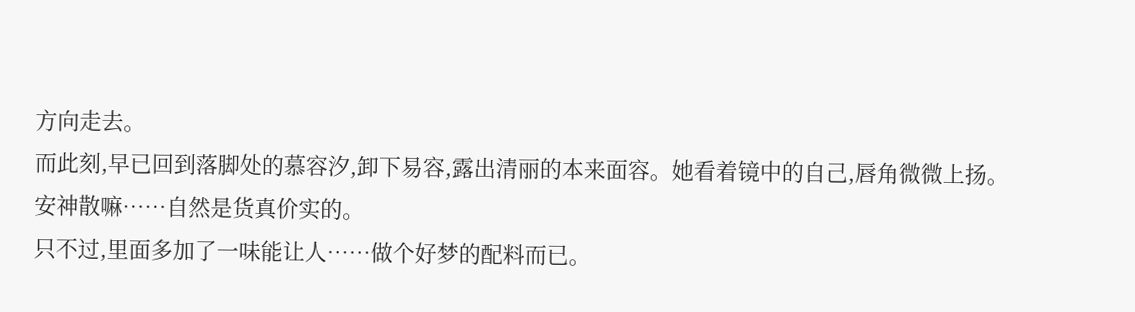方向走去。
而此刻,早已回到落脚处的慕容汐,卸下易容,露出清丽的本来面容。她看着镜中的自己,唇角微微上扬。
安神散嘛……自然是货真价实的。
只不过,里面多加了一味能让人……做个好梦的配料而已。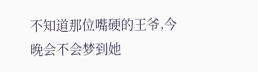不知道那位嘴硬的王爷,今晚会不会梦到她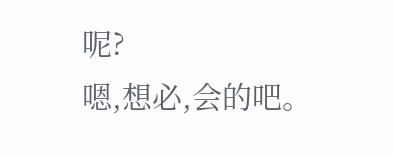呢?
嗯,想必,会的吧。